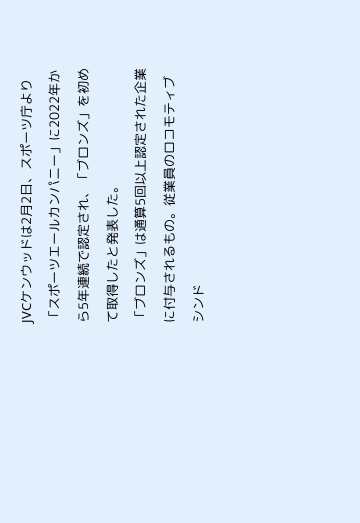JVCケンウッドは2月2日、スポーツ庁より「スポーツエールカンパニー」に2022年から5年連続で認定され、「ブロンズ」を初めて取得したと発表した。
「ブロンズ」は通算5回以上認定された企業に付与されるもの。従業員のロコモティブシンド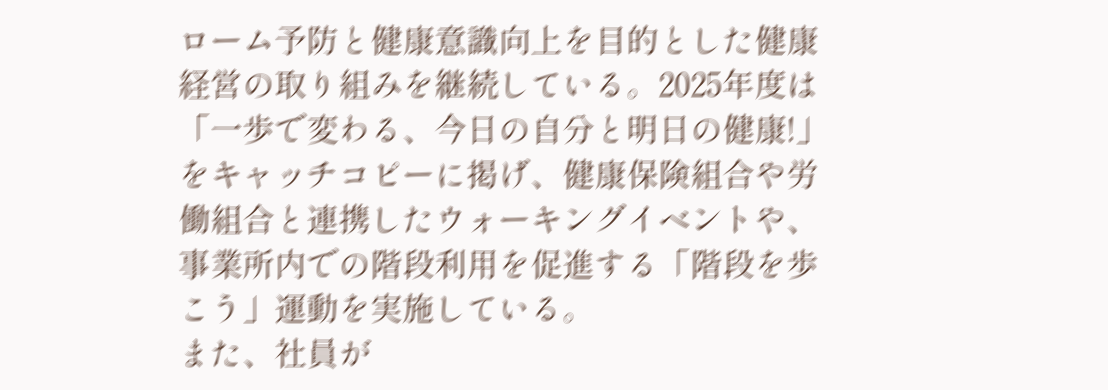ローム予防と健康意識向上を目的とした健康経営の取り組みを継続している。2025年度は「一歩で変わる、今日の自分と明日の健康!」をキャッチコピーに掲げ、健康保険組合や労働組合と連携したウォーキングイベントや、事業所内での階段利用を促進する「階段を歩こう」運動を実施している。
また、社員が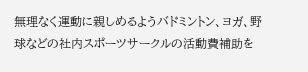無理なく運動に親しめるようバドミントン、ヨガ、野球などの社内スポーツサークルの活動費補助を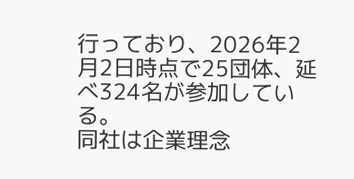行っており、2026年2月2日時点で25団体、延べ324名が参加している。
同社は企業理念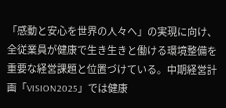「感動と安心を世界の人々へ」の実現に向け、全従業員が健康で生き生きと働ける環境整備を重要な経営課題と位置づけている。中期経営計画「VISION2025」では健康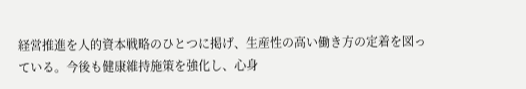経営推進を人的資本戦略のひとつに掲げ、生産性の高い働き方の定着を図っている。今後も健康維持施策を強化し、心身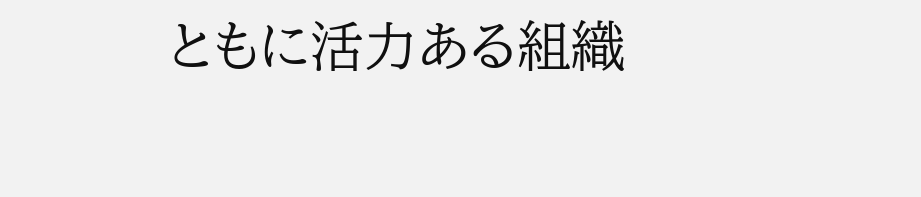ともに活力ある組織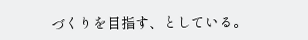づくりを目指す、としている。